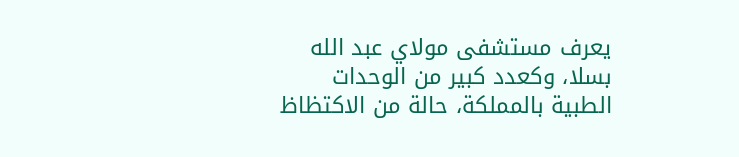يعرف مستشفى مولاي عبد الله بسلا، وكعدد كبير من الوحدات الطبية بالمملكة، حالة من الاكتظاظ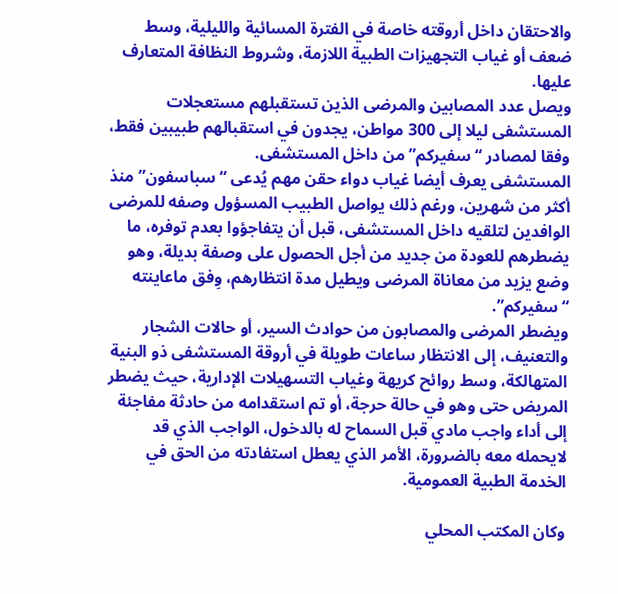والاحتقان داخل أروقته خاصة في الفترة المسائية والليلية، وسط ضعف أو غياب التجهيزات الطبية اللازمة، وشروط النظافة المتعارف عليها.
ويصل عدد المصابين والمرضى الذين تستقبلهم مستعجلات المستشفى ليلا إلى 300 مواطن، يجدون في استقبالهم طبيبين فقط، وفقا لمصادر “سفيركم” من داخل المستشفى.
المستشفى يعرف أيضا غياب دواء حقن مهم يُدعى “سباسفون” منذ أكثر من شهرين، ورغم ذلك يواصل الطبيب المسؤول وصفه للمرضى الوافدين لتلقيه داخل المستشفى، قبل أن يتفاجؤوا بعدم توفره، ما يضطرهم للعودة من جديد من أجل الحصول على وصفة بديلة، وهو وضع يزيد من معاناة المرضى ويطيل مدة انتظارهم، وِفق ماعاينته “سفيركم”.
ويضطر المرضى والمصابون من حوادث السير، أو حالات الشجار والتعنيف، إلى الانتظار ساعات طويلة في أروقة المستشفى ذو البنية المتهالكة، وسط روائح كريهة وغياب التسهيلات الإدارية، حيث يضطر المريض حتى وهو في حالة حرجة، أو تم استقدامه من حادثة مفاجئة إلى أداء واجب مادي قبل السماح له بالدخول، الواجب الذي قد لايحمله معه بالضرورة، الأمر الذي يعطل استفادته من الحق في الخدمة الطبية العمومية.

وكان المكتب المحلي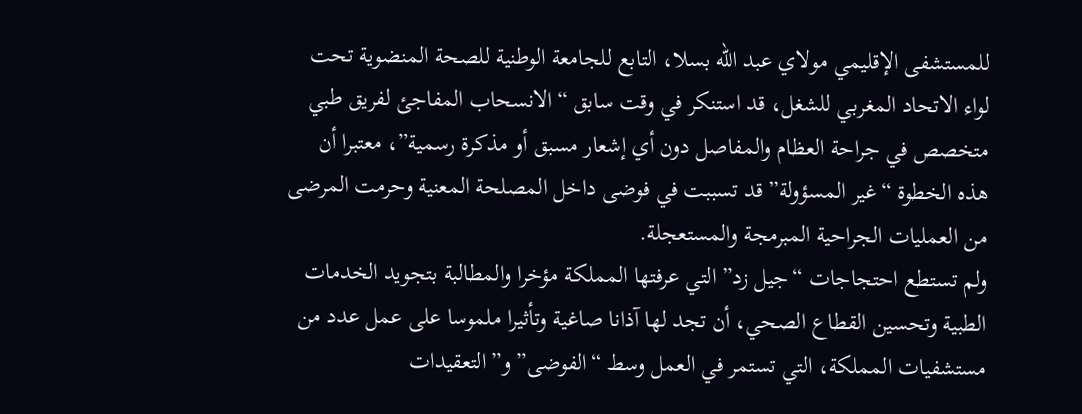للمستشفى الإقليمي مولاي عبد الله بسلا، التابع للجامعة الوطنية للصحة المنضوية تحت لواء الاتحاد المغربي للشغل، قد استنكر في وقت سابق “الانسحاب المفاجئ لفريق طبي متخصص في جراحة العظام والمفاصل دون أي إشعار مسبق أو مذكرة رسمية”، معتبرا أن هذه الخطوة “غير المسؤولة” قد تسببت في فوضى داخل المصلحة المعنية وحرمت المرضى من العمليات الجراحية المبرمجة والمستعجلة.
ولم تستطع احتجاجات “جيل زد” التي عرفتها المملكة مؤخرا والمطالبة بتجويد الخدمات الطبية وتحسين القطاع الصحي، أن تجد لها آذانا صاغية وتأثيرا ملموسا على عمل عدد من مستشفيات المملكة، التي تستمر في العمل وسط “الفوضى” و”التعقيدات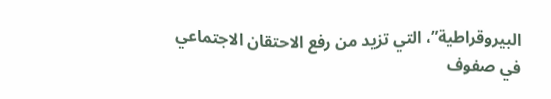البيروقراطية”، التي تزيد من رفع الاحتقان الاجتماعي في صفوف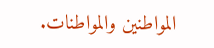المواطنين والمواطنات.